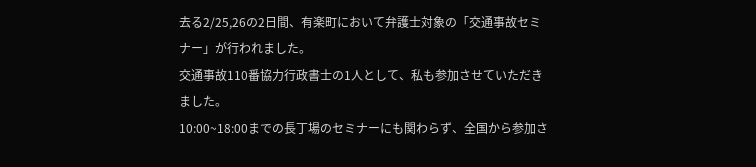去る2/25,26の2日間、有楽町において弁護士対象の「交通事故セミナー」が行われました。
交通事故110番協力行政書士の1人として、私も参加させていただきました。
10:00~18:00までの長丁場のセミナーにも関わらず、全国から参加さ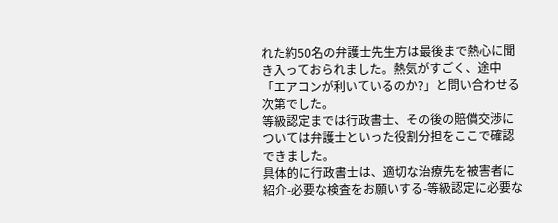れた約50名の弁護士先生方は最後まで熱心に聞き入っておられました。熱気がすごく、途中「エアコンが利いているのか?」と問い合わせる次第でした。
等級認定までは行政書士、その後の賠償交渉については弁護士といった役割分担をここで確認できました。
具体的に行政書士は、適切な治療先を被害者に紹介-必要な検査をお願いする-等級認定に必要な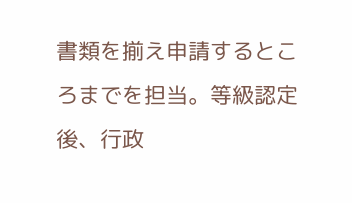書類を揃え申請するところまでを担当。等級認定後、行政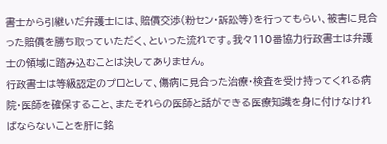書士から引継いだ弁護士には、賠償交渉(粉セン・訴訟等)を行ってもらい、被害に見合った賠償を勝ち取っていただく、といった流れです。我々110番協力行政書士は弁護士の領域に踏み込むことは決してありません。
行政書士は等級認定のプロとして、傷病に見合った治療・検査を受け持ってくれる病院・医師を確保すること、またそれらの医師と話ができる医療知識を身に付けなければならないことを肝に銘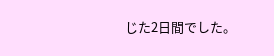じた2日間でした。